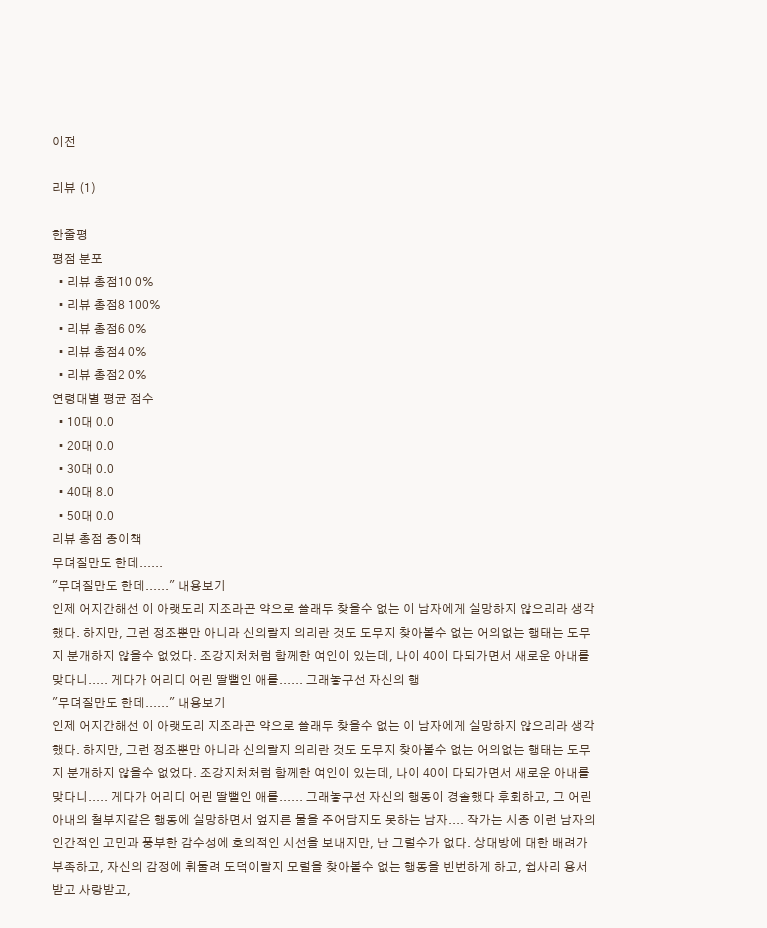이전

리뷰 (1)

한줄평
평점 분포
  • 리뷰 총점10 0%
  • 리뷰 총점8 100%
  • 리뷰 총점6 0%
  • 리뷰 총점4 0%
  • 리뷰 총점2 0%
연령대별 평균 점수
  • 10대 0.0
  • 20대 0.0
  • 30대 0.0
  • 40대 8.0
  • 50대 0.0
리뷰 총점 종이책
무뎌질만도 한데......
"무뎌질만도 한데......" 내용보기
인제 어지간해선 이 아랫도리 지조라곤 약으로 쓸래두 찾을수 없는 이 남자에게 실망하지 않으리라 생각했다. 하지만, 그런 정조뿐만 아니라 신의랄지 의리란 것도 도무지 찾아볼수 없는 어의없는 행태는 도무지 분개하지 않을수 없었다. 조강지처처럼 함께한 여인이 있는데, 나이 40이 다되가면서 새로운 아내를 맞다니..... 게다가 어리디 어린 딸뻘인 애를...... 그래놓구선 자신의 행
"무뎌질만도 한데......" 내용보기
인제 어지간해선 이 아랫도리 지조라곤 약으로 쓸래두 찾을수 없는 이 남자에게 실망하지 않으리라 생각했다. 하지만, 그런 정조뿐만 아니라 신의랄지 의리란 것도 도무지 찾아볼수 없는 어의없는 행태는 도무지 분개하지 않을수 없었다. 조강지처처럼 함께한 여인이 있는데, 나이 40이 다되가면서 새로운 아내를 맞다니..... 게다가 어리디 어린 딸뻘인 애를...... 그래놓구선 자신의 행동이 경솔했다 후회하고, 그 어린 아내의 철부지같은 행동에 실망하면서 엎지른 물을 주어담지도 못하는 남자.... 작가는 시종 이런 남자의 인간적인 고민과 풍부한 감수성에 호의적인 시선을 보내지만, 난 그럴수가 없다. 상대방에 대한 배려가 부족하고, 자신의 감정에 휘둘려 도덕이랄지 모럴을 찾아볼수 없는 행동을 빈번하게 하고, 쉽사리 용서받고 사랑받고,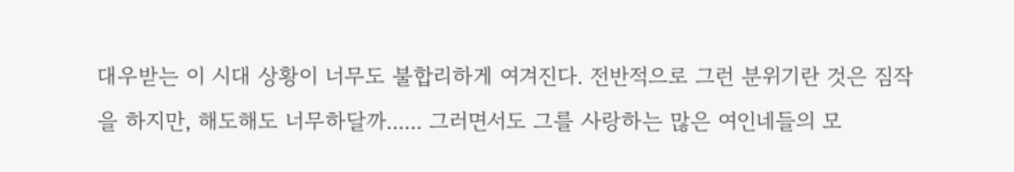대우받는 이 시대 상황이 너무도 불합리하게 여겨진다. 전반적으로 그런 분위기란 것은 짐작을 하지만, 해도해도 너무하달까...... 그러면서도 그를 사랑하는 많은 여인네들의 모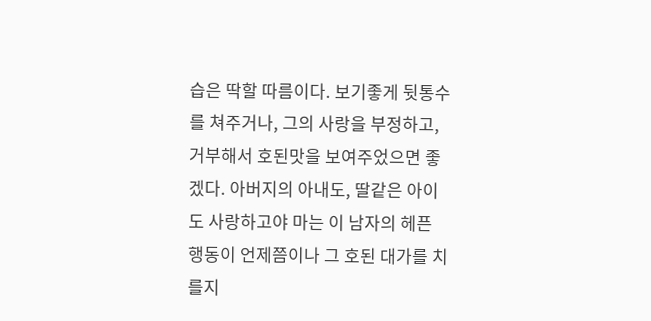습은 딱할 따름이다. 보기좋게 뒷통수를 쳐주거나, 그의 사랑을 부정하고, 거부해서 호된맛을 보여주었으면 좋겠다. 아버지의 아내도, 딸같은 아이도 사랑하고야 마는 이 남자의 헤픈 행동이 언제쯤이나 그 호된 대가를 치를지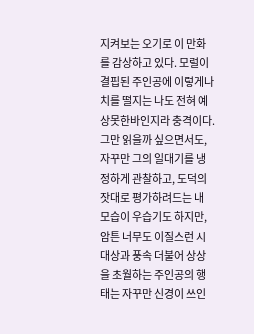지켜보는 오기로 이 만화를 감상하고 있다. 모럴이 결핍된 주인공에 이렇게나 치를 떨지는 나도 전혀 예상못한바인지라 충격이다. 그만 읽을까 싶으면서도, 자꾸만 그의 일대기를 냉정하게 관찰하고, 도덕의 잣대로 평가하려드는 내 모습이 우습기도 하지만, 암튼 너무도 이질스런 시대상과 풍속 더불어 상상을 초월하는 주인공의 행태는 자꾸만 신경이 쓰인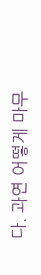다. 과연 어떻게 마무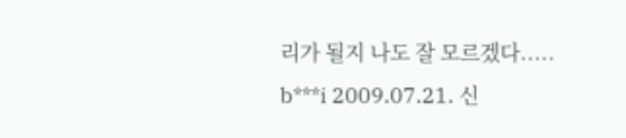리가 될지 나도 잘 모르겠다.....
b***i 2009.07.21. 신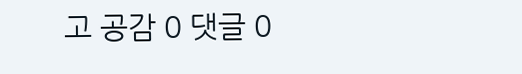고 공감 0 댓글 0